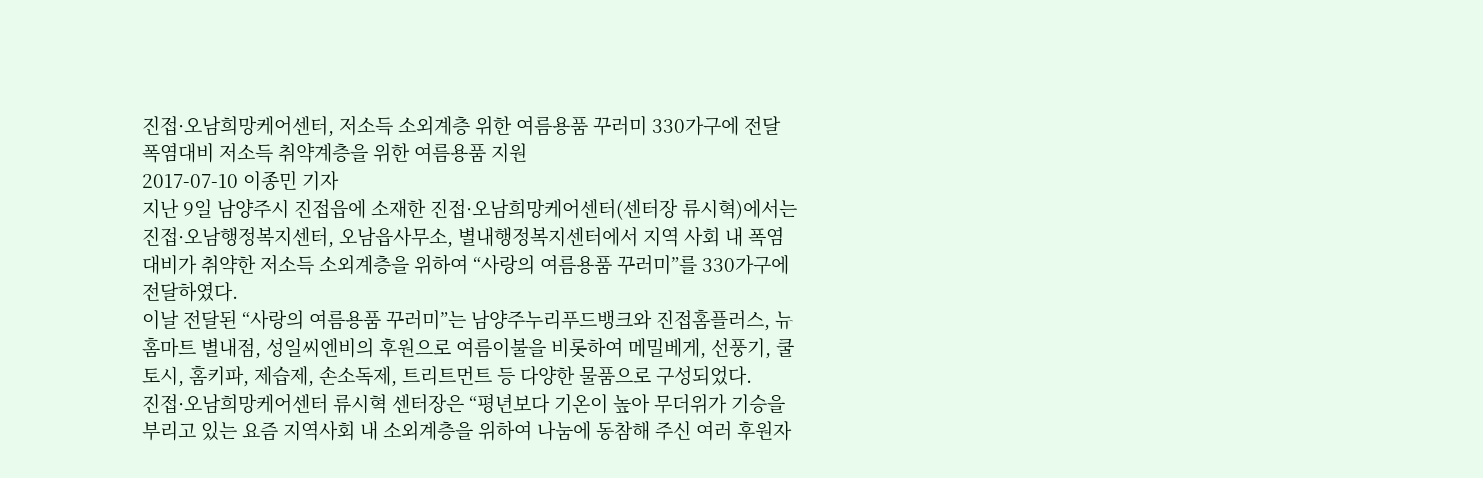진접·오남희망케어센터, 저소득 소외계층 위한 여름용품 꾸러미 330가구에 전달
폭염대비 저소득 취약계층을 위한 여름용품 지원
2017-07-10 이종민 기자
지난 9일 남양주시 진접읍에 소재한 진접·오남희망케어센터(센터장 류시혁)에서는 진접·오남행정복지센터, 오남읍사무소, 별내행정복지센터에서 지역 사회 내 폭염대비가 취약한 저소득 소외계층을 위하여 “사랑의 여름용품 꾸러미”를 330가구에 전달하였다.
이날 전달된 “사랑의 여름용품 꾸러미”는 남양주누리푸드뱅크와 진접홈플러스, 뉴홈마트 별내점, 성일씨엔비의 후원으로 여름이불을 비롯하여 메밀베게, 선풍기, 쿨토시, 홈키파, 제습제, 손소독제, 트리트먼트 등 다양한 물품으로 구성되었다.
진접·오남희망케어센터 류시혁 센터장은 “평년보다 기온이 높아 무더위가 기승을 부리고 있는 요즘 지역사회 내 소외계층을 위하여 나눔에 동참해 주신 여러 후원자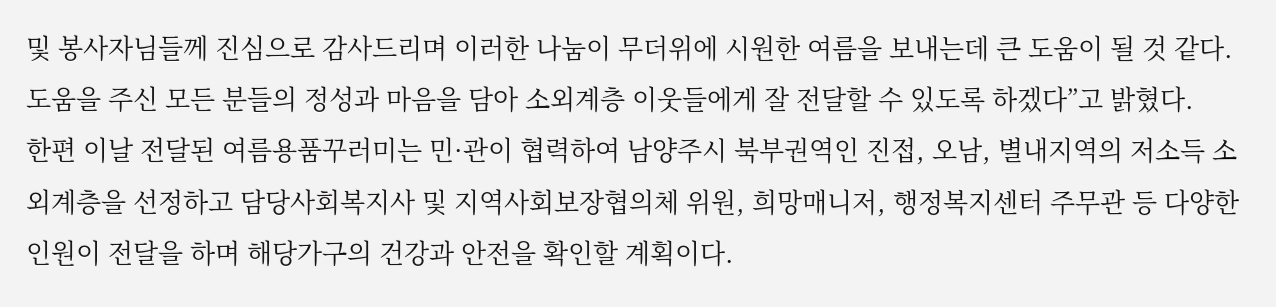및 봉사자님들께 진심으로 감사드리며 이러한 나눔이 무더위에 시원한 여름을 보내는데 큰 도움이 될 것 같다. 도움을 주신 모든 분들의 정성과 마음을 담아 소외계층 이웃들에게 잘 전달할 수 있도록 하겠다”고 밝혔다.
한편 이날 전달된 여름용품꾸러미는 민·관이 협력하여 남양주시 북부권역인 진접, 오남, 별내지역의 저소득 소외계층을 선정하고 담당사회복지사 및 지역사회보장협의체 위원, 희망매니저, 행정복지센터 주무관 등 다양한 인원이 전달을 하며 해당가구의 건강과 안전을 확인할 계획이다.